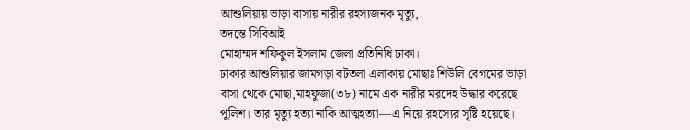আশুলিয়ায় ভাড়া বাসায় নারীর রহস্যজনক মৃত্যু,
তদন্তে সিবিআই
মোহাম্মদ শফিকুল ইসলাম জেলা প্রতিনিধি ঢাকা।
ঢাকার আশুলিয়ার জামগড়া বটতলা এলাকায় মোছাঃ শিউলি বেগমের ভাড়া বাসা থেকে মোছা,মাহফুজা(৩৮) নামে এক নারীর মরদেহ উদ্ধার করেছে পুলিশ। তার মৃত্যু হত্যা নাকি আত্মহত্যা—এ নিয়ে রহস্যের সৃষ্টি হয়েছে।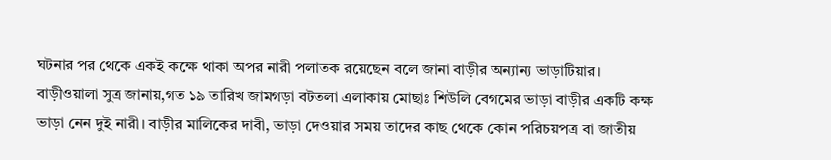ঘটনার পর থেকে একই কক্ষে থাকা অপর নারী পলাতক রয়েছেন বলে জানা বাড়ীর অন্যান্য ভাড়াটিয়ার।
বাড়ীওয়ালা সুত্র জানায়,গত ১৯ তারিখ জামগড়া বটতলা এলাকায় মোছাঃ শিউলি বেগমের ভাড়া বাড়ীর একটি কক্ষ ভাড়া নেন দুই নারী। বাড়ীর মালিকের দাবী, ভাড়া দেওয়ার সময় তাদের কাছ থেকে কোন পরিচয়পত্র বা জাতীয়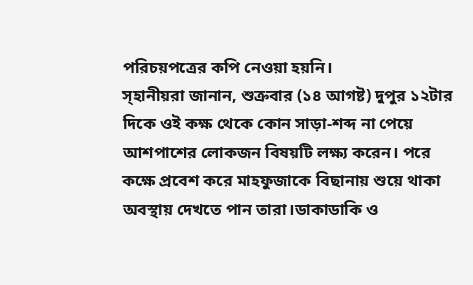পরিচয়পত্রের কপি নেওয়া হয়নি।
স্হানীয়রা জানান, শুক্রবার (১৪ আগষ্ট) দুপুর ১২টার দিকে ওই কক্ষ থেকে কোন সাড়া-শব্দ না পেয়ে আশপাশের লোকজন বিষয়টি লক্ষ্য করেন। পরে কক্ষে প্রবেশ করে মাহফুজাকে বিছানায় শুয়ে থাকা অবস্থায় দেখতে পান তারা।ডাকাডাকি ও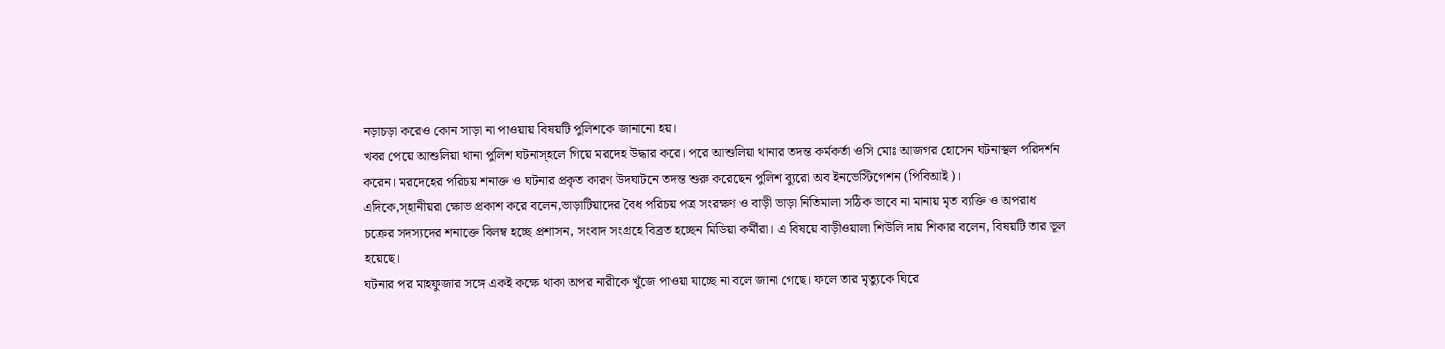নড়াচড়া করেও কোন সাড়া না পাওয়ায় বিষয়টি পুলিশকে জানানো হয়।
খবর পেয়ে আশুলিয়া থানা পুলিশ ঘটনাস্হলে গিয়ে মরদেহ উদ্ধার করে। পরে আশুলিয়া থানার তদন্ত কর্মকর্তা ওসি মোঃ আজগর হোসেন ঘটনাস্থল পরিদর্শন করেন। মরদেহের পরিচয় শনাক্ত ও ঘটনার প্রকৃত কারণ উদঘাটনে তদন্ত শুরু করেছেন পুলিশ ব্যুরো অব ইনভেস্টিগেশন (পিবিআই)।
এদিকে,স্হানীয়রা ক্ষোভ প্রকাশ করে বলেন,ভাড়াটিয়াদের বৈধ পরিচয় পত্র সংরক্ষণ ও বাড়ী ভাড়া নিতিমালা সঠিক ভাবে না মানায় মৃত ব্যক্তি ও অপরাধ চক্রের সদস্যদের শনাক্তে বিলম্ব হচ্ছে প্রশাসন, সংবাদ সংগ্রহে বিব্রত হচ্ছেন মিডিয়া কর্মীরা। এ বিষয়ে বাড়ীওয়ালা শিউলি দায় শিকার বলেন, বিষয়টি তার ভূল হয়েছে।
ঘটনার পর মাহফুজার সঙ্গে একই কক্ষে থাকা অপর নারীকে খুঁজে পাওয়া যাচ্ছে না বলে জানা গেছে। ফলে তার মৃত্যুকে ঘিরে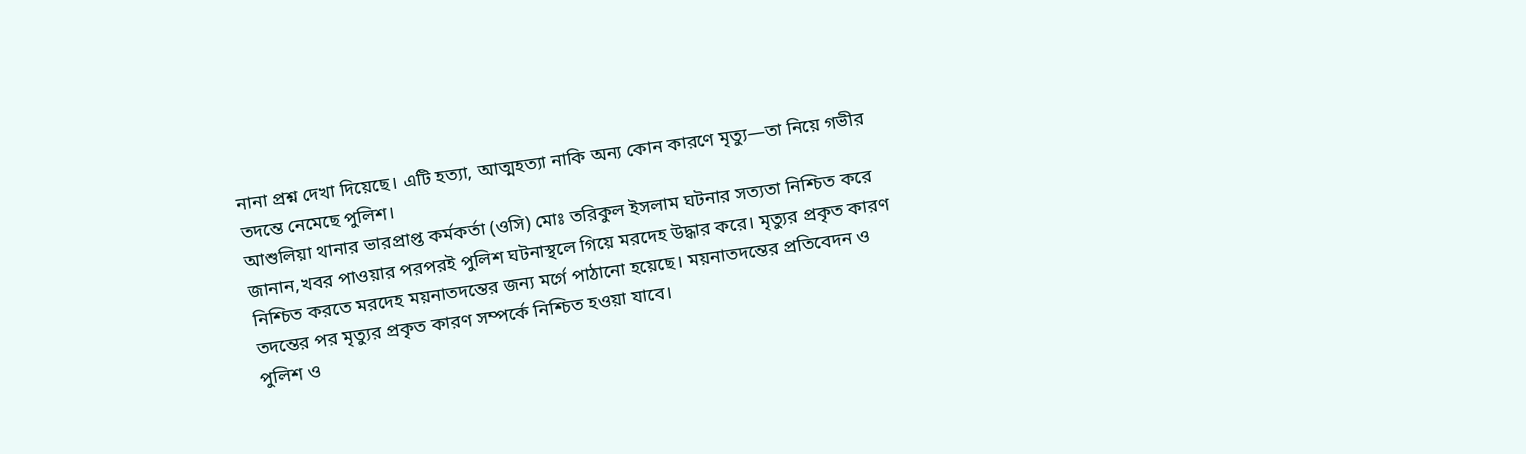নানা প্রশ্ন দেখা দিয়েছে। এটি হত্যা, আত্মহত্যা নাকি অন্য কোন কারণে মৃত্যু—তা নিয়ে গভীর তদন্তে নেমেছে পুলিশ।
আশুলিয়া থানার ভারপ্রাপ্ত কর্মকর্তা (ওসি) মোঃ তরিকুল ইসলাম ঘটনার সত্যতা নিশ্চিত করে জানান,খবর পাওয়ার পরপরই পুলিশ ঘটনাস্থলে গিয়ে মরদেহ উদ্ধার করে। মৃত্যুর প্রকৃত কারণ নিশ্চিত করতে মরদেহ ময়নাতদন্তের জন্য মর্গে পাঠানো হয়েছে। ময়নাতদন্তের প্রতিবেদন ও তদন্তের পর মৃত্যুর প্রকৃত কারণ সম্পর্কে নিশ্চিত হওয়া যাবে।
পুলিশ ও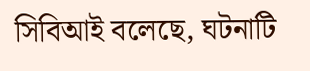সিবিআই বলেছে, ঘটনাটি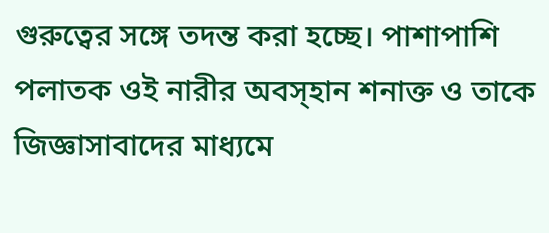গুরুত্বের সঙ্গে তদন্ত করা হচ্ছে। পাশাপাশি পলাতক ওই নারীর অবস্হান শনাক্ত ও তাকে জিজ্ঞাসাবাদের মাধ্যমে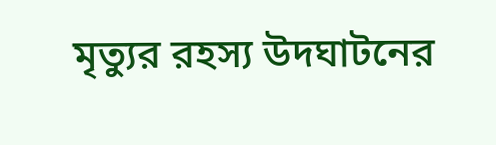মৃত্যুর রহস্য উদঘাটনের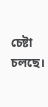চেষ্টা চলছে।